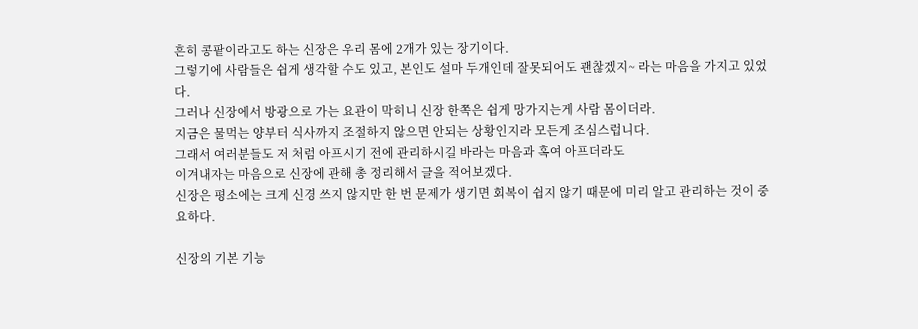흔히 콩팥이라고도 하는 신장은 우리 몸에 2개가 있는 장기이다.
그렇기에 사람들은 쉽게 생각할 수도 있고, 본인도 설마 두개인데 잘못되어도 괜찮겠지~ 라는 마음을 가지고 있었다.
그러나 신장에서 방광으로 가는 요관이 막히니 신장 한쪽은 쉽게 망가지는게 사람 몸이더라.
지금은 물먹는 양부터 식사까지 조절하지 않으면 안되는 상황인지라 모든게 조심스럽니다.
그래서 여러분들도 저 처럼 아프시기 전에 관리하시길 바라는 마음과 혹여 아프더라도
이겨내자는 마음으로 신장에 관해 총 정리해서 글을 적어보겠다.
신장은 평소에는 크게 신경 쓰지 않지만 한 번 문제가 생기면 회복이 쉽지 않기 때문에 미리 알고 관리하는 것이 중요하다.

신장의 기본 기능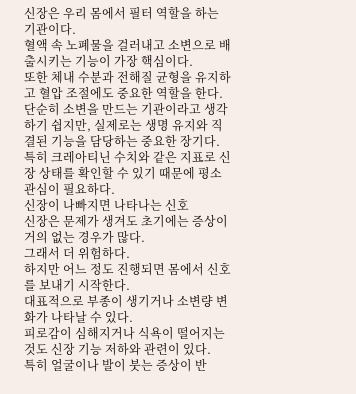신장은 우리 몸에서 필터 역할을 하는 기관이다.
혈액 속 노폐물을 걸러내고 소변으로 배출시키는 기능이 가장 핵심이다.
또한 체내 수분과 전해질 균형을 유지하고 혈압 조절에도 중요한 역할을 한다.
단순히 소변을 만드는 기관이라고 생각하기 쉽지만, 실제로는 생명 유지와 직결된 기능을 담당하는 중요한 장기다.
특히 크레아티닌 수치와 같은 지표로 신장 상태를 확인할 수 있기 때문에 평소 관심이 필요하다.
신장이 나빠지면 나타나는 신호
신장은 문제가 생겨도 초기에는 증상이 거의 없는 경우가 많다.
그래서 더 위험하다.
하지만 어느 정도 진행되면 몸에서 신호를 보내기 시작한다.
대표적으로 부종이 생기거나 소변량 변화가 나타날 수 있다.
피로감이 심해지거나 식욕이 떨어지는 것도 신장 기능 저하와 관련이 있다.
특히 얼굴이나 발이 붓는 증상이 반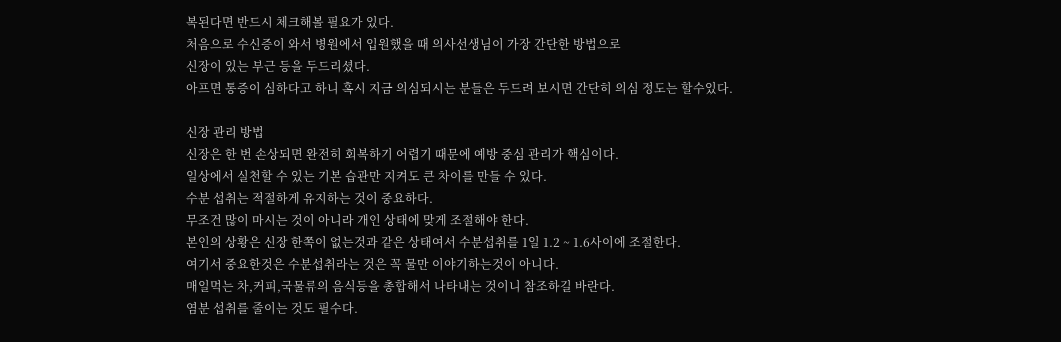복된다면 반드시 체크해볼 필요가 있다.
처음으로 수신증이 와서 병원에서 입원했을 때 의사선생님이 가장 간단한 방법으로
신장이 있는 부근 등을 두드리셨다.
아프면 통증이 심하다고 하니 혹시 지금 의심되시는 분들은 두드려 보시면 간단히 의심 정도는 할수있다.

신장 관리 방법
신장은 한 번 손상되면 완전히 회복하기 어렵기 때문에 예방 중심 관리가 핵심이다.
일상에서 실천할 수 있는 기본 습관만 지켜도 큰 차이를 만들 수 있다.
수분 섭취는 적절하게 유지하는 것이 중요하다.
무조건 많이 마시는 것이 아니라 개인 상태에 맞게 조절해야 한다.
본인의 상황은 신장 한쪽이 없는것과 같은 상태여서 수분섭취를 1일 1.2 ~ 1.6사이에 조절한다.
여기서 중요한것은 수분섭취라는 것은 꼭 물만 이야기하는것이 아니다.
매일먹는 차,커피,국물류의 음식등을 총합해서 나타내는 것이니 참조하길 바란다.
염분 섭취를 줄이는 것도 필수다.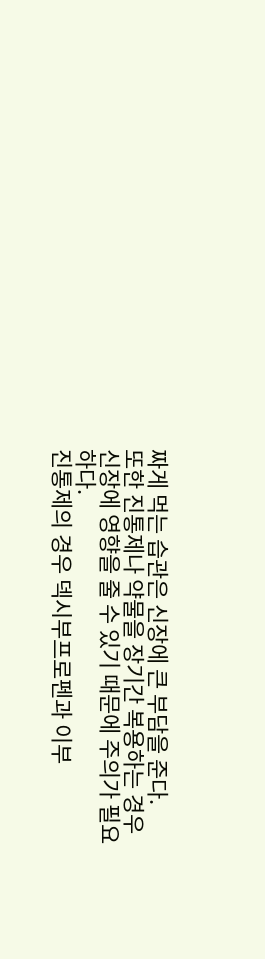짜게 먹는 습관은 신장에 큰 부담을 준다.
또한 진통제나 약물을 장기간 복용하는 경우 신장에 영향을 줄 수 있기 때문에 주의가 필요하다.
진통제의 경우 덱시부프로펜과 이부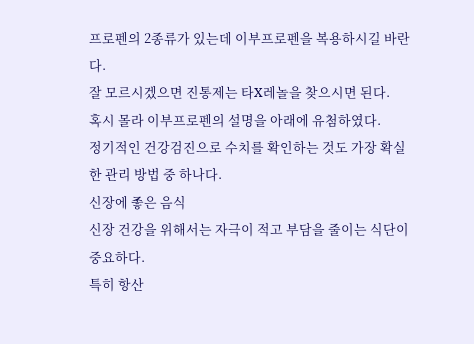프로펜의 2종류가 있는데 이부프로펜을 복용하시길 바란다.
잘 모르시겠으면 진통제는 타X레놀을 찾으시면 된다.
혹시 몰라 이부프로펜의 설명을 아래에 유첨하였다.
정기적인 건강검진으로 수치를 확인하는 것도 가장 확실한 관리 방법 중 하나다.
신장에 좋은 음식
신장 건강을 위해서는 자극이 적고 부담을 줄이는 식단이 중요하다.
특히 항산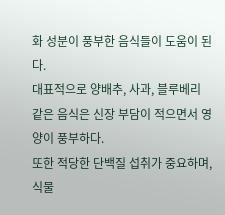화 성분이 풍부한 음식들이 도움이 된다.
대표적으로 양배추, 사과, 블루베리 같은 음식은 신장 부담이 적으면서 영양이 풍부하다.
또한 적당한 단백질 섭취가 중요하며, 식물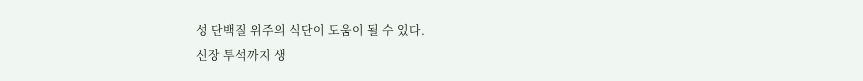성 단백질 위주의 식단이 도움이 될 수 있다.
신장 투석까지 생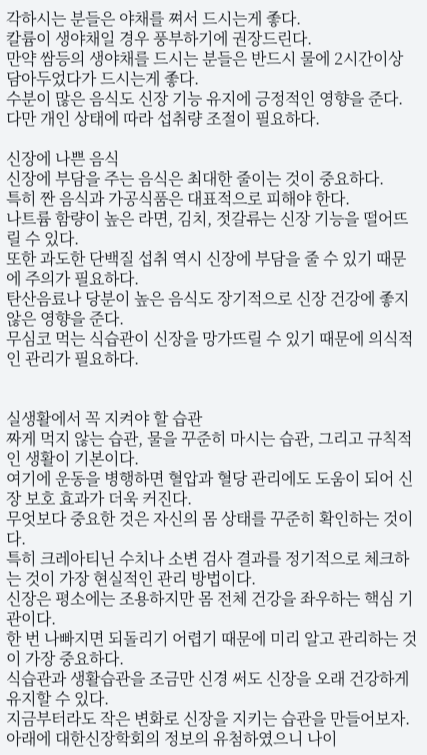각하시는 분들은 야채를 쪄서 드시는게 좋다.
칼륨이 생야채일 경우 풍부하기에 권장드린다.
만약 쌈등의 생야채를 드시는 분들은 반드시 물에 2시간이상 담아두었다가 드시는게 좋다.
수분이 많은 음식도 신장 기능 유지에 긍정적인 영향을 준다.
다만 개인 상태에 따라 섭취량 조절이 필요하다.

신장에 나쁜 음식
신장에 부담을 주는 음식은 최대한 줄이는 것이 중요하다.
특히 짠 음식과 가공식품은 대표적으로 피해야 한다.
나트륨 함량이 높은 라면, 김치, 젓갈류는 신장 기능을 떨어뜨릴 수 있다.
또한 과도한 단백질 섭취 역시 신장에 부담을 줄 수 있기 때문에 주의가 필요하다.
탄산음료나 당분이 높은 음식도 장기적으로 신장 건강에 좋지 않은 영향을 준다.
무심코 먹는 식습관이 신장을 망가뜨릴 수 있기 때문에 의식적인 관리가 필요하다.


실생활에서 꼭 지켜야 할 습관
짜게 먹지 않는 습관, 물을 꾸준히 마시는 습관, 그리고 규칙적인 생활이 기본이다.
여기에 운동을 병행하면 혈압과 혈당 관리에도 도움이 되어 신장 보호 효과가 더욱 커진다.
무엇보다 중요한 것은 자신의 몸 상태를 꾸준히 확인하는 것이다.
특히 크레아티닌 수치나 소변 검사 결과를 정기적으로 체크하는 것이 가장 현실적인 관리 방법이다.
신장은 평소에는 조용하지만 몸 전체 건강을 좌우하는 핵심 기관이다.
한 번 나빠지면 되돌리기 어렵기 때문에 미리 알고 관리하는 것이 가장 중요하다.
식습관과 생활습관을 조금만 신경 써도 신장을 오래 건강하게 유지할 수 있다.
지금부터라도 작은 변화로 신장을 지키는 습관을 만들어보자.
아래에 대한신장학회의 정보의 유첨하였으니 나이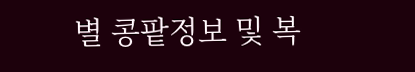별 콩팥정보 및 복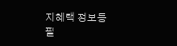지혜택 정보등
필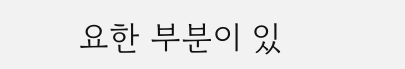요한 부분이 있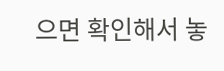으면 확인해서 놓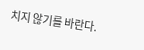치지 않기를 바란다.